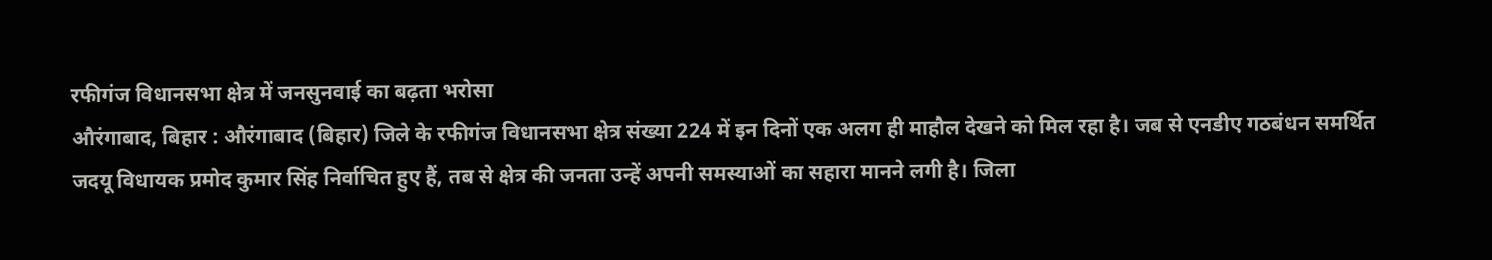रफीगंज विधानसभा क्षेत्र में जनसुनवाई का बढ़ता भरोसा
औरंगाबाद, बिहार : औरंगाबाद (बिहार) जिले के रफीगंज विधानसभा क्षेत्र संख्या 224 में इन दिनों एक अलग ही माहौल देखने को मिल रहा है। जब से एनडीए गठबंधन समर्थित जदयू विधायक प्रमोद कुमार सिंह निर्वाचित हुए हैं, तब से क्षेत्र की जनता उन्हें अपनी समस्याओं का सहारा मानने लगी है। जिला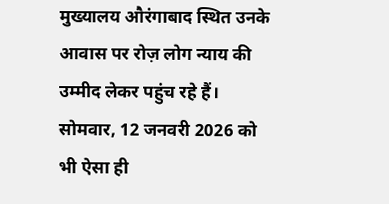मुख्यालय औरंगाबाद स्थित उनके आवास पर रोज़ लोग न्याय की उम्मीद लेकर पहुंच रहे हैं।
सोमवार, 12 जनवरी 2026 को भी ऐसा ही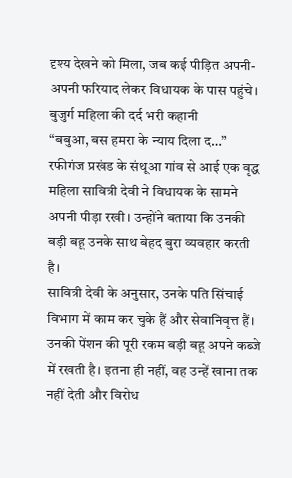दृश्य देखने को मिला, जब कई पीड़ित अपनी-अपनी फरियाद लेकर विधायक के पास पहुंचे।
बुजुर्ग महिला की दर्द भरी कहानी
“बबुआ, बस हमरा के न्याय दिला द…”
रफीगंज प्रखंड के संथूआ गांव से आई एक वृद्ध महिला सावित्री देवी ने विधायक के सामने अपनी पीड़ा रखी। उन्होंने बताया कि उनकी बड़ी बहू उनके साथ बेहद बुरा व्यवहार करती है।
सावित्री देवी के अनुसार, उनके पति सिंचाई विभाग में काम कर चुके हैं और सेवानिवृत्त हैं। उनकी पेंशन की पूरी रकम बड़ी बहू अपने कब्जे में रखती है। इतना ही नहीं, वह उन्हें खाना तक नहीं देती और विरोध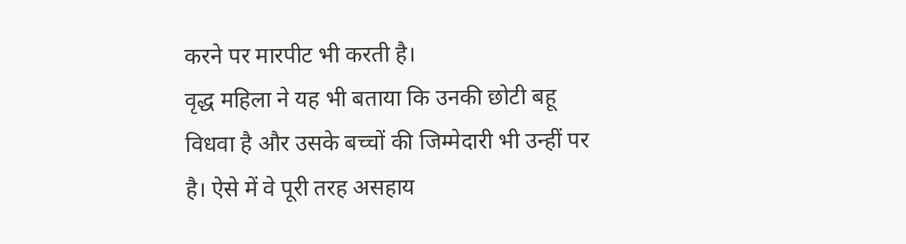करने पर मारपीट भी करती है।
वृद्ध महिला ने यह भी बताया कि उनकी छोटी बहू विधवा है और उसके बच्चों की जिम्मेदारी भी उन्हीं पर है। ऐसे में वे पूरी तरह असहाय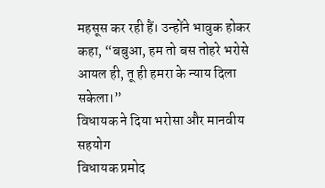महसूस कर रही हैं। उन्होंने भावुक होकर कहा, “बबुआ, हम तो बस तोहरे भरोसे आयल ही, तू ही हमरा के न्याय दिला सकेला।”
विधायक ने दिया भरोसा और मानवीय सहयोग
विधायक प्रमोद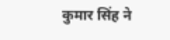कुमार सिंह ने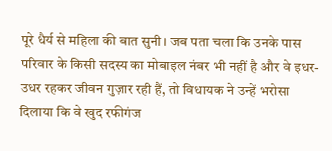पूरे धैर्य से महिला की बात सुनी। जब पता चला कि उनके पास परिवार के किसी सदस्य का मोबाइल नंबर भी नहीं है और वे इधर-उधर रहकर जीवन गुज़ार रही हैं, तो विधायक ने उन्हें भरोसा दिलाया कि वे खुद रफीगंज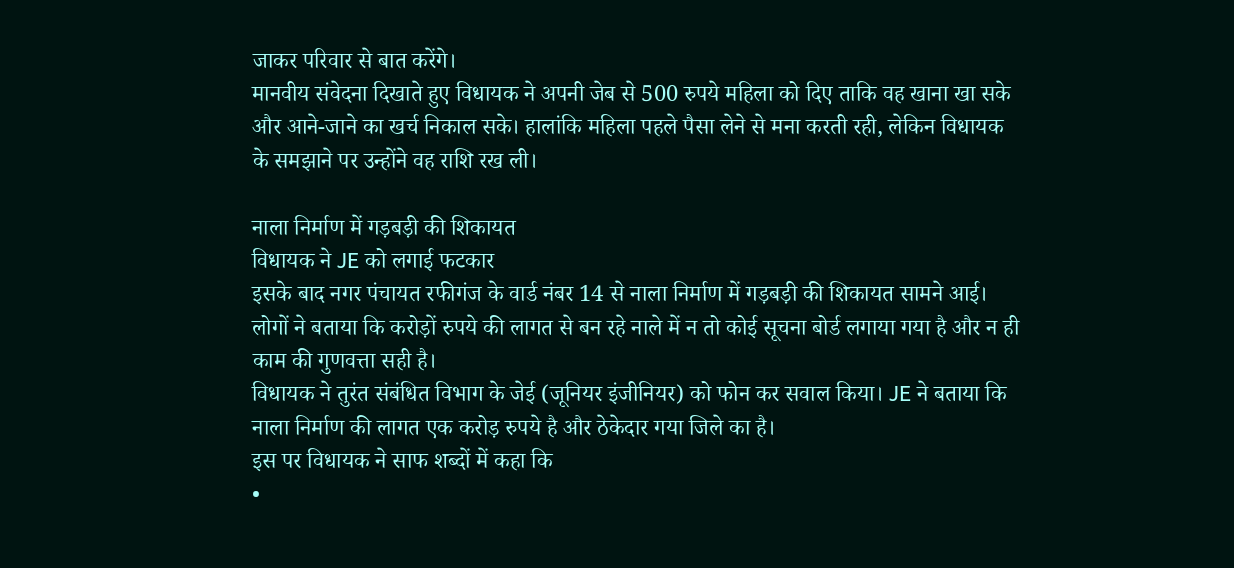जाकर परिवार से बात करेंगे।
मानवीय संवेदना दिखाते हुए विधायक ने अपनी जेब से 500 रुपये महिला को दिए ताकि वह खाना खा सके और आने-जाने का खर्च निकाल सके। हालांकि महिला पहले पैसा लेने से मना करती रही, लेकिन विधायक के समझाने पर उन्होंने वह राशि रख ली।

नाला निर्माण में गड़बड़ी की शिकायत
विधायक ने JE को लगाई फटकार
इसके बाद नगर पंचायत रफीगंज के वार्ड नंबर 14 से नाला निर्माण में गड़बड़ी की शिकायत सामने आई। लोगों ने बताया कि करोड़ों रुपये की लागत से बन रहे नाले में न तो कोई सूचना बोर्ड लगाया गया है और न ही काम की गुणवत्ता सही है।
विधायक ने तुरंत संबंधित विभाग के जेई (जूनियर इंजीनियर) को फोन कर सवाल किया। JE ने बताया कि नाला निर्माण की लागत एक करोड़ रुपये है और ठेकेदार गया जिले का है।
इस पर विधायक ने साफ शब्दों में कहा कि
•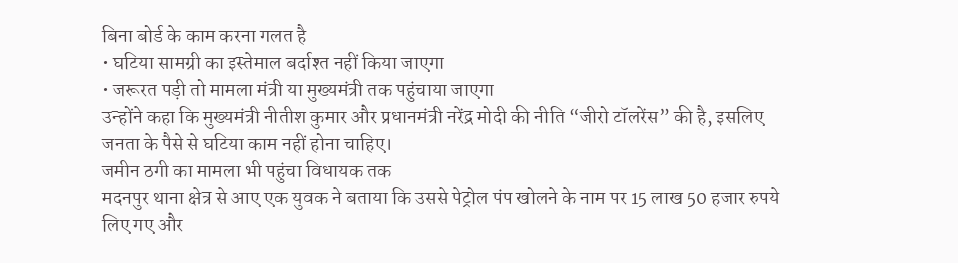बिना बोर्ड के काम करना गलत है
• घटिया सामग्री का इस्तेमाल बर्दाश्त नहीं किया जाएगा
• जरूरत पड़ी तो मामला मंत्री या मुख्यमंत्री तक पहुंचाया जाएगा
उन्होंने कहा कि मुख्यमंत्री नीतीश कुमार और प्रधानमंत्री नरेंद्र मोदी की नीति “जीरो टॉलरेंस” की है, इसलिए जनता के पैसे से घटिया काम नहीं होना चाहिए।
जमीन ठगी का मामला भी पहुंचा विधायक तक
मदनपुर थाना क्षेत्र से आए एक युवक ने बताया कि उससे पेट्रोल पंप खोलने के नाम पर 15 लाख 50 हजार रुपये लिए गए और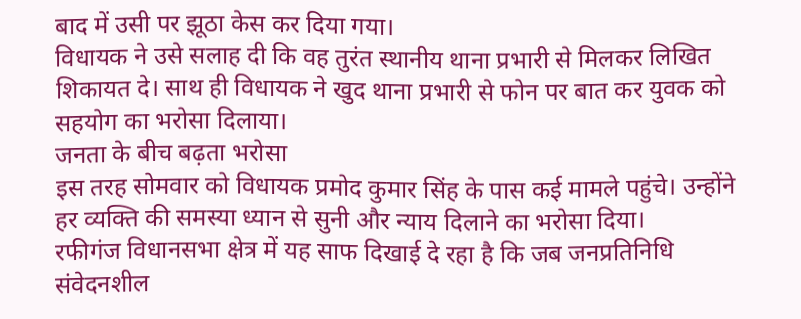बाद में उसी पर झूठा केस कर दिया गया।
विधायक ने उसे सलाह दी कि वह तुरंत स्थानीय थाना प्रभारी से मिलकर लिखित शिकायत दे। साथ ही विधायक ने खुद थाना प्रभारी से फोन पर बात कर युवक को सहयोग का भरोसा दिलाया।
जनता के बीच बढ़ता भरोसा
इस तरह सोमवार को विधायक प्रमोद कुमार सिंह के पास कई मामले पहुंचे। उन्होंने हर व्यक्ति की समस्या ध्यान से सुनी और न्याय दिलाने का भरोसा दिया।
रफीगंज विधानसभा क्षेत्र में यह साफ दिखाई दे रहा है कि जब जनप्रतिनिधि संवेदनशील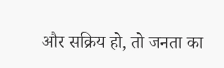और सक्रिय हो, तो जनता का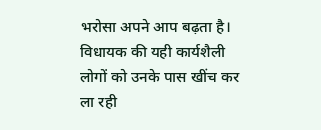भरोसा अपने आप बढ़ता है। विधायक की यही कार्यशैली लोगों को उनके पास खींच कर ला रही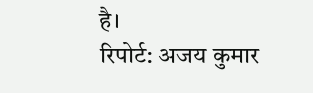है।
रिपोर्ट: अजय कुमार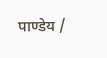पाण्डेय /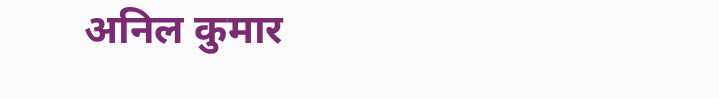अनिल कुमार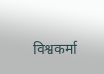विश्वकर्मा